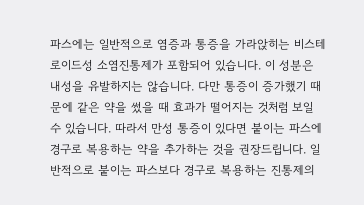파스에는 일반적으로 염증과 통증을 가라앉히는 비스테로이드성 소염진통제가 포함되어 있습니다. 이 성분은 내성을 유발하지는 않습니다. 다만 통증이 증가했기 때문에 같은 약을 썼을 때 효과가 떨어지는 것처럼 보일 수 있습니다. 따라서 만성 통증이 있다면 붙이는 파스에 경구로 복용하는 약을 추가하는 것을 권장드립니다. 일반적으로 붙이는 파스보다 경구로 복용하는 진통제의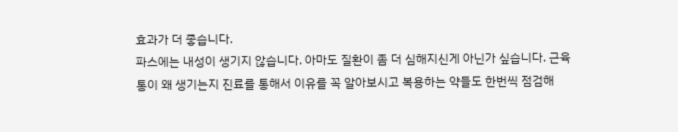효과가 더 좋습니다.
파스에는 내성이 생기지 않습니다. 아마도 질환이 좀 더 심해지신게 아닌가 싶습니다. 근육통이 왜 생기는지 진료를 통해서 이유를 꼭 알아보시고 복용하는 약들도 한번씩 점검해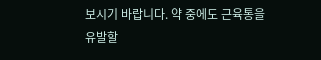보시기 바랍니다. 약 중에도 근육통을 유발할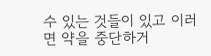수 있는 것들이 있고 이러면 약을 중단하거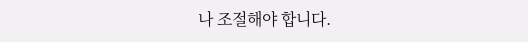나 조절해야 합니다.